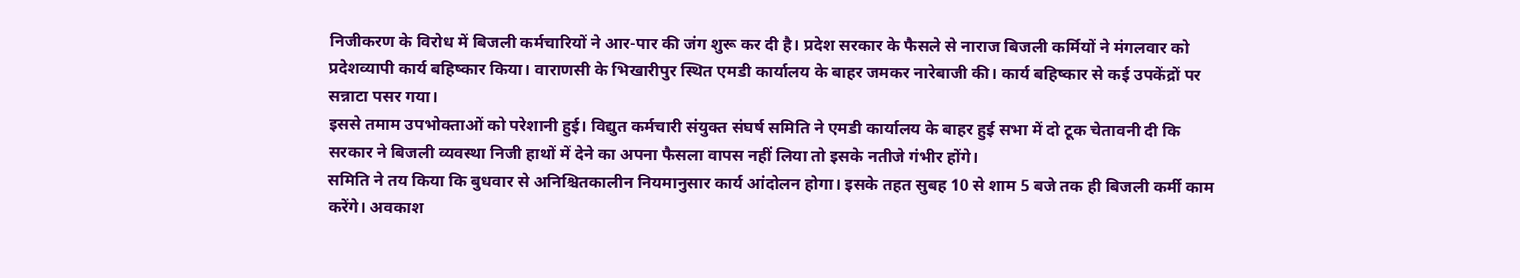निजीकरण के विरोध में बिजली कर्मचारियों ने आर-पार की जंग शुरू कर दी है। प्रदेश सरकार के फैसले से नाराज बिजली कर्मियों ने मंगलवार को प्रदेशव्यापी कार्य बहिष्कार किया। वाराणसी के भिखारीपुर स्थित एमडी कार्यालय के बाहर जमकर नारेबाजी की। कार्य बहिष्कार से कई उपकेंद्रों पर सन्नाटा पसर गया।
इससे तमाम उपभोक्ताओं को परेशानी हुई। विद्युत कर्मचारी संयुक्त संघर्ष समिति ने एमडी कार्यालय के बाहर हुई सभा में दो टूक चेतावनी दी कि सरकार ने बिजली व्यवस्था निजी हाथों में देने का अपना फैसला वापस नहीं लिया तो इसके नतीजे गंभीर होंगे।
समिति ने तय किया कि बुधवार से अनिश्चितकालीन नियमानुसार कार्य आंदोलन होगा। इसके तहत सुबह 10 से शाम 5 बजे तक ही बिजली कर्मी काम करेंगे। अवकाश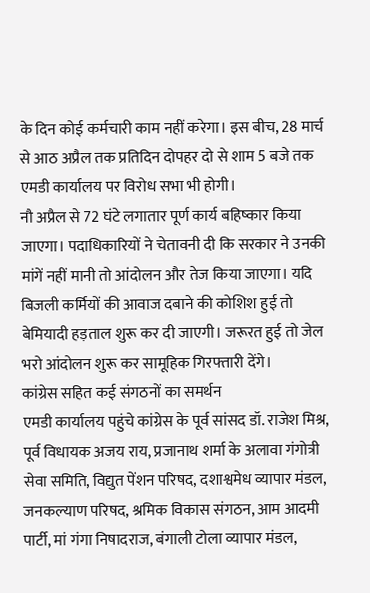के दिन कोई कर्मचारी काम नहीं करेगा। इस बीच, 28 मार्च से आठ अप्रैल तक प्रतिदिन दोपहर दो से शाम 5 बजे तक एमडी कार्यालय पर विरोध सभा भी होगी।
नौ अप्रैल से 72 घंटे लगातार पूर्ण कार्य बहिष्कार किया जाएगा। पदाधिकारियों ने चेतावनी दी कि सरकार ने उनकी मांगें नहीं मानी तो आंदोलन और तेज किया जाएगा। यदि बिजली कर्मियों की आवाज दबाने की कोशिश हुई तो बेमियादी हड़ताल शुरू कर दी जाएगी। जरूरत हुई तो जेल भरो आंदोलन शुरू कर सामूहिक गिरफ्तारी देंगे।
कांग्रेस सहित कई संगठनों का समर्थन
एमडी कार्यालय पहुंचे कांग्रेस के पूर्व सांसद डॉ. राजेश मिश्र, पूर्व विधायक अजय राय, प्रजानाथ शर्मा के अलावा गंगोत्री सेवा समिति, विद्युत पेंशन परिषद, दशाश्वमेध व्यापार मंडल, जनकल्याण परिषद, श्रमिक विकास संगठन, आम आदमी पार्टी, मां गंगा निषादराज, बंगाली टोला व्यापार मंडल,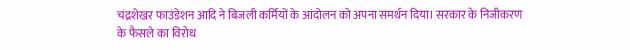चंद्रशेखर फाउंडेशन आदि ने बिजली कर्मियों के आंदोलन को अपना समर्थन दिया। सरकार के निजीकरण के फैसले का विरोध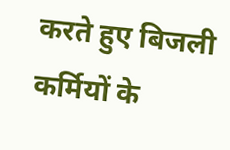करते हुए बिजली कर्मियों के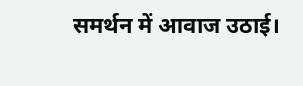समर्थन में आवाज उठाई।